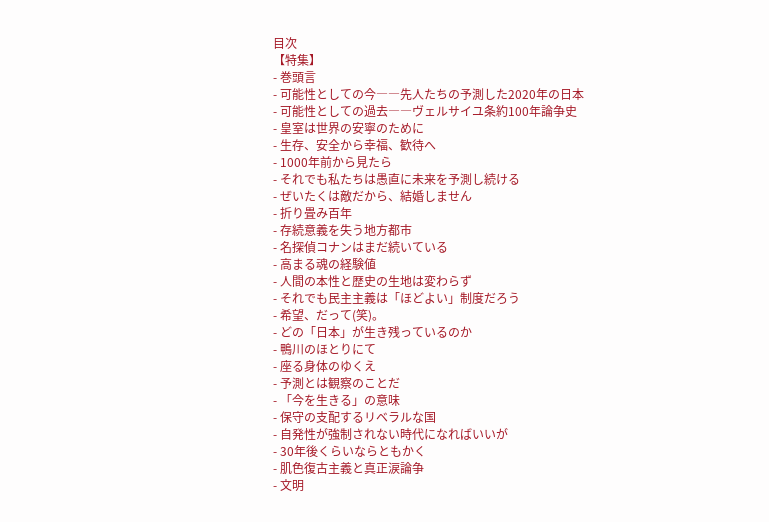目次
【特集】
- 巻頭言
- 可能性としての今――先人たちの予測した2020年の日本
- 可能性としての過去――ヴェルサイユ条約100年論争史
- 皇室は世界の安寧のために
- 生存、安全から幸福、歓待へ
- 1000年前から見たら
- それでも私たちは愚直に未来を予測し続ける
- ぜいたくは敵だから、結婚しません
- 折り畳み百年
- 存続意義を失う地方都市
- 名探偵コナンはまだ続いている
- 高まる魂の経験値
- 人間の本性と歴史の生地は変わらず
- それでも民主主義は「ほどよい」制度だろう
- 希望、だって(笑)。
- どの「日本」が生き残っているのか
- 鴨川のほとりにて
- 座る身体のゆくえ
- 予測とは観察のことだ
- 「今を生きる」の意味
- 保守の支配するリベラルな国
- 自発性が強制されない時代になればいいが
- 30年後くらいならともかく
- 肌色復古主義と真正涙論争
- 文明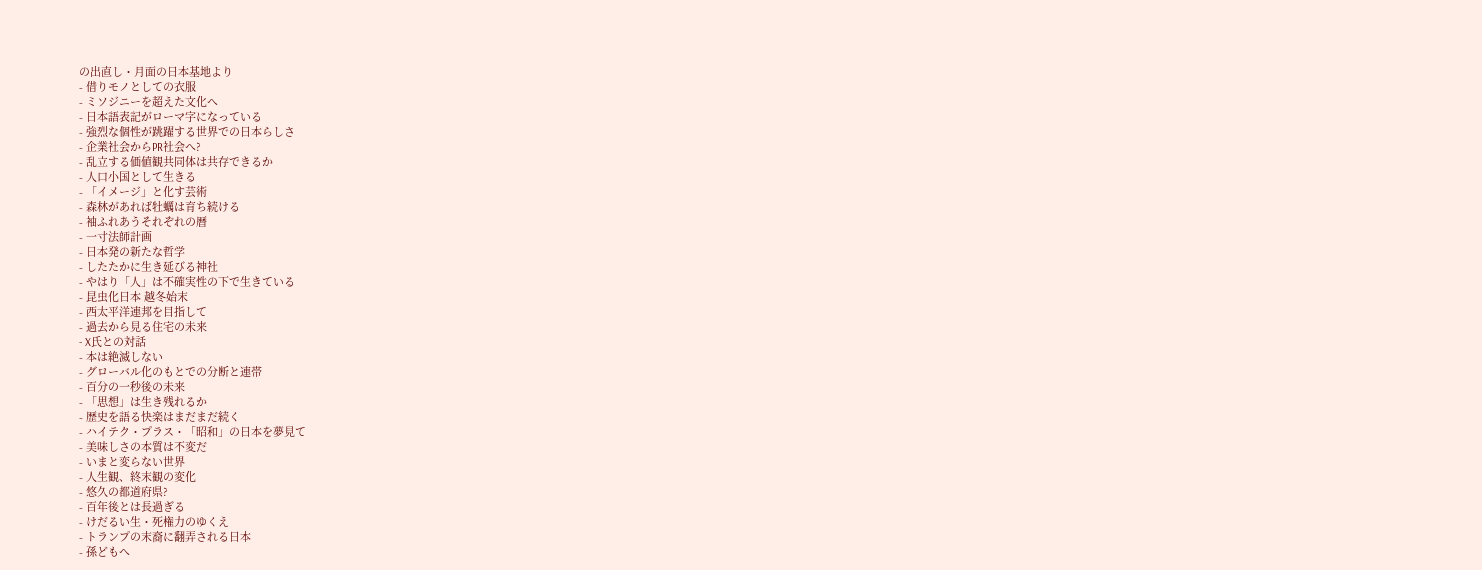の出直し・月面の日本基地より
- 借りモノとしての衣服
- ミソジニーを超えた文化へ
- 日本語表記がローマ字になっている
- 強烈な個性が跳躍する世界での日本らしさ
- 企業社会からPR社会へ?
- 乱立する価値観共同体は共存できるか
- 人口小国として生きる
- 「イメージ」と化す芸術
- 森林があれば牡蠣は育ち続ける
- 袖ふれあうそれぞれの暦
- 一寸法師計画
- 日本発の新たな哲学
- したたかに生き延びる神社
- やはり「人」は不確実性の下で生きている
- 昆虫化日本 越冬始末
- 西太平洋連邦を目指して
- 過去から見る住宅の未来
- X氏との対話
- 本は絶滅しない
- グローバル化のもとでの分断と連帯
- 百分の一秒後の未来
- 「思想」は生き残れるか
- 歴史を語る快楽はまだまだ続く
- ハイテク・プラス・「昭和」の日本を夢見て
- 美味しさの本質は不変だ
- いまと変らない世界
- 人生観、終末観の変化
- 悠久の都道府県?
- 百年後とは長過ぎる
- けだるい生・死権力のゆくえ
- トランプの末裔に翻弄される日本
- 孫どもへ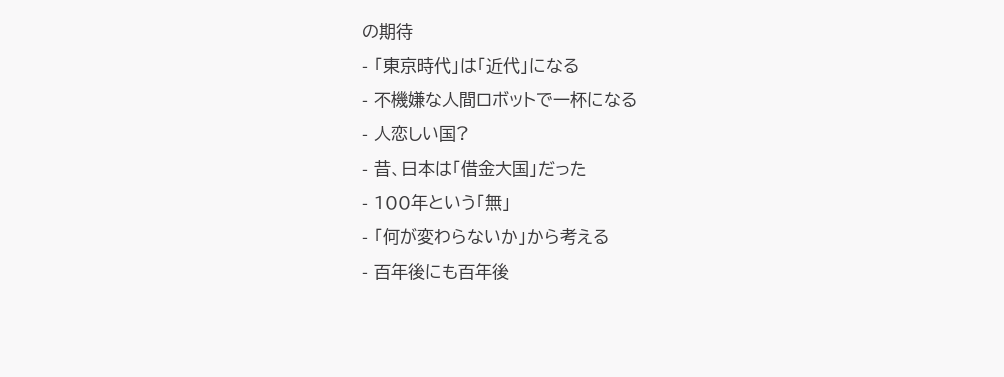の期待
- 「東京時代」は「近代」になる
- 不機嫌な人間ロボットで一杯になる
- 人恋しい国?
- 昔、日本は「借金大国」だった
- 100年という「無」
- 「何が変わらないか」から考える
- 百年後にも百年後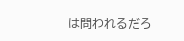は問われるだろ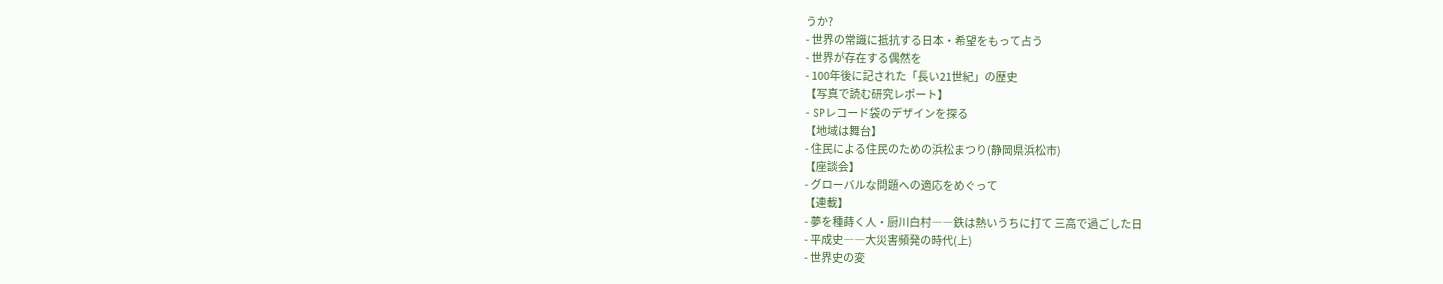うか?
- 世界の常識に抵抗する日本・希望をもって占う
- 世界が存在する偶然を
- 100年後に記された「長い21世紀」の歴史
【写真で読む研究レポート】
- SPレコード袋のデザインを探る
【地域は舞台】
- 住民による住民のための浜松まつり(静岡県浜松市)
【座談会】
- グローバルな問題への適応をめぐって
【連載】
- 夢を種蒔く人・厨川白村――鉄は熱いうちに打て 三高で過ごした日
- 平成史――大災害頻発の時代(上)
- 世界史の変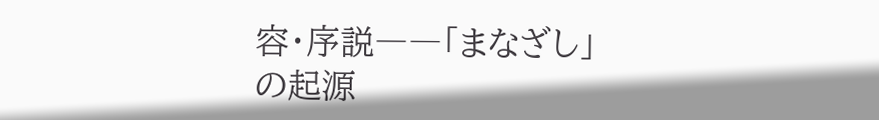容・序説――「まなざし」の起源